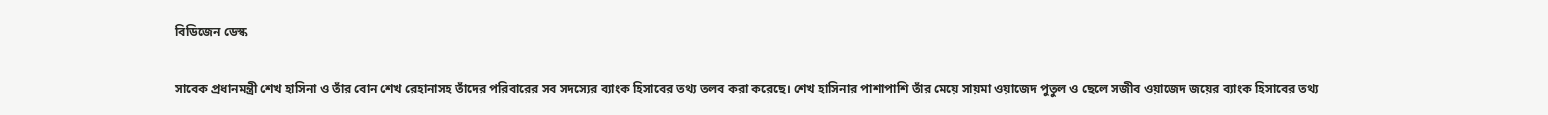বিডিজেন ডেস্ক

সাবেক প্রধানমন্ত্রী শেখ হাসিনা ও তাঁর বোন শেখ রেহানাসহ তাঁদের পরিবারের সব সদস্যের ব্যাংক হিসাবের তথ্য তলব করা করেছে। শেখ হাসিনার পাশাপাশি তাঁর মেয়ে সায়মা ওয়াজেদ পুতুল ও ছেলে সজীব ওয়াজেদ জয়ের ব্যাংক হিসাবের তথ্য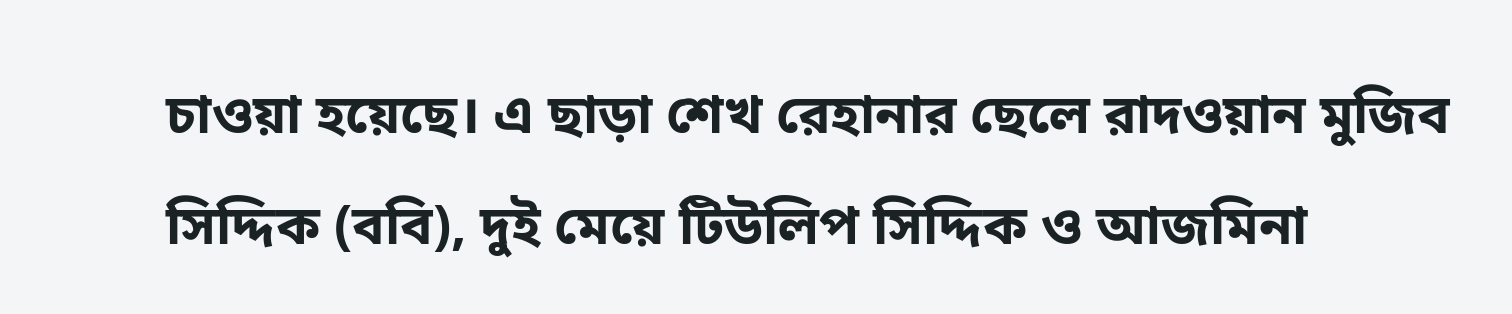চাওয়া হয়েছে। এ ছাড়া শেখ রেহানার ছেলে রাদওয়ান মুজিব সিদ্দিক (ববি), দুই মেয়ে টিউলিপ সিদ্দিক ও আজমিনা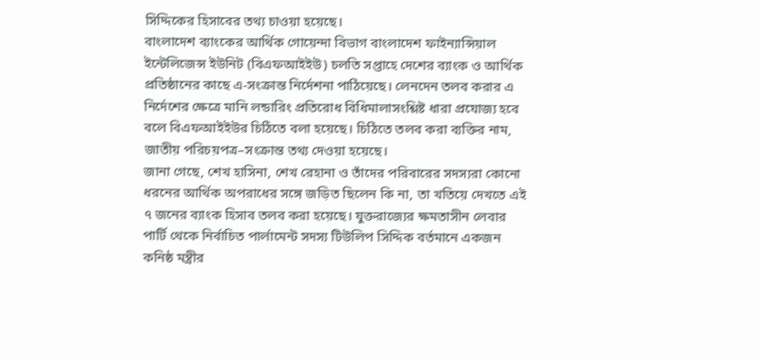সিদ্দিকের হিসাবের তথ্য চাওয়া হয়েছে।
বাংলাদেশ ব্যাংকের আর্থিক গোয়েন্দা বিভাগ বাংলাদেশ ফাইন্যান্সিয়াল ইন্টেলিজেন্স ইউনিট (বিএফআইইউ) চলতি সপ্তাহে দেশের ব্যাংক ও আর্থিক প্রতিষ্ঠানের কাছে এ-সংক্রান্ত নির্দেশনা পাঠিয়েছে। লেনদেন তলব করার এ নির্দেশের ক্ষেত্রে মানি লন্ডারিং প্রতিরোধ বিধিমালাসংশ্লিষ্ট ধারা প্রযোজ্য হবে বলে বিএফআইইউর চিঠিতে বলা হয়েছে। চিঠিতে তলব করা ব্যক্তির নাম, জাতীয় পরিচয়পত্র–সংক্রান্ত তথ্য দেওয়া হয়েছে।
জানা গেছে, শেখ হাসিনা, শেখ রেহানা ও তাঁদের পরিবারের সদস্যরা কোনো ধরনের আর্থিক অপরাধের সঙ্গে জড়িত ছিলেন কি না, তা খতিয়ে দেখতে এই ৭ জনের ব্যাংক হিসাব তলব করা হয়েছে। যুক্তরাজ্যের ক্ষমতাসীন লেবার পার্টি থেকে নির্বাচিত পার্লামেন্ট সদস্য টিউলিপ সিদ্দিক বর্তমানে একজন কনিষ্ঠ মন্ত্রীর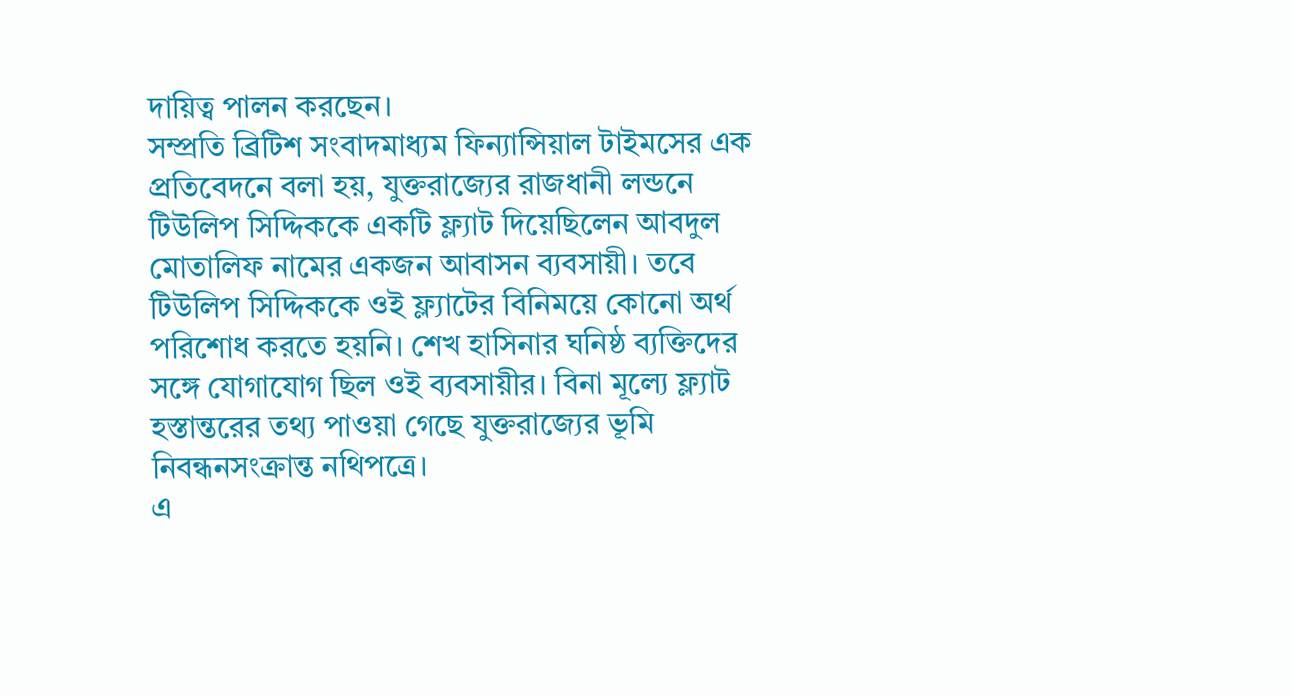দায়িত্ব পালন করছেন।
সম্প্রতি ব্রিটিশ সংবাদমাধ্যম ফিন্যান্সিয়াল টাইমসের এক প্রতিবেদনে বলা হয়, যুক্তরাজ্যের রাজধানী লন্ডনে টিউলিপ সিদ্দিককে একটি ফ্ল্যাট দিয়েছিলেন আবদুল মোতালিফ নামের একজন আবাসন ব্যবসায়ী। তবে টিউলিপ সিদ্দিককে ওই ফ্ল্যাটের বিনিময়ে কোনো অর্থ পরিশোধ করতে হয়নি। শেখ হাসিনার ঘনিষ্ঠ ব্যক্তিদের সঙ্গে যোগাযোগ ছিল ওই ব্যবসায়ীর। বিনা মূল্যে ফ্ল্যাট হস্তান্তরের তথ্য পাওয়া গেছে যুক্তরাজ্যের ভূমি নিবন্ধনসংক্রান্ত নথিপত্রে।
এ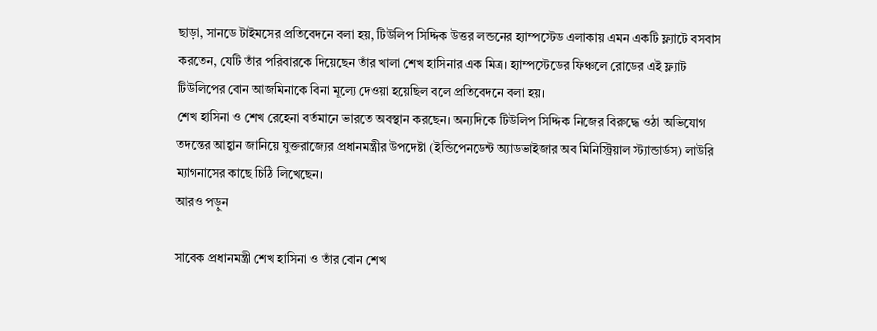ছাড়া, সানডে টাইমসের প্রতিবেদনে বলা হয়, টিউলিপ সিদ্দিক উত্তর লন্ডনের হ্যাম্পস্টেড এলাকায় এমন একটি ফ্ল্যাটে বসবাস করতেন, যেটি তাঁর পরিবারকে দিয়েছেন তাঁর খালা শেখ হাসিনার এক মিত্র। হ্যাম্পস্টেডের ফিঞ্চলে রোডের এই ফ্ল্যাট টিউলিপের বোন আজমিনাকে বিনা মূল্যে দেওয়া হয়েছিল বলে প্রতিবেদনে বলা হয়।
শেখ হাসিনা ও শেখ রেহেনা বর্তমানে ভারতে অবস্থান করছেন। অন্যদিকে টিউলিপ সিদ্দিক নিজের বিরুদ্ধে ওঠা অভিযোগ তদন্তের আহ্বান জানিয়ে যুক্তরাজ্যের প্রধানমন্ত্রীর উপদেষ্টা (ইন্ডিপেনডেন্ট অ্যাডভাইজার অব মিনিস্ট্রিয়াল স্ট্যান্ডার্ডস) লাউরি ম্যাগনাসের কাছে চিঠি লিখেছেন।
আরও পড়ুন

সাবেক প্রধানমন্ত্রী শেখ হাসিনা ও তাঁর বোন শেখ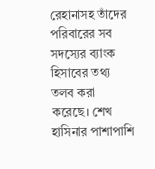রেহানাসহ তাঁদের পরিবারের সব সদস্যের ব্যাংক হিসাবের তথ্য তলব করা করেছে। শেখ হাসিনার পাশাপাশি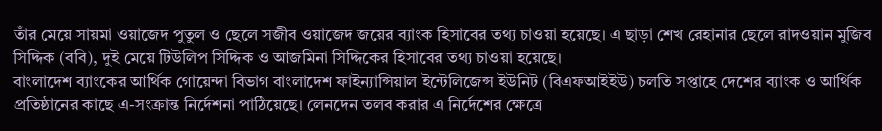তাঁর মেয়ে সায়মা ওয়াজেদ পুতুল ও ছেলে সজীব ওয়াজেদ জয়ের ব্যাংক হিসাবের তথ্য চাওয়া হয়েছে। এ ছাড়া শেখ রেহানার ছেলে রাদওয়ান মুজিব সিদ্দিক (ববি), দুই মেয়ে টিউলিপ সিদ্দিক ও আজমিনা সিদ্দিকের হিসাবের তথ্য চাওয়া হয়েছে।
বাংলাদেশ ব্যাংকের আর্থিক গোয়েন্দা বিভাগ বাংলাদেশ ফাইন্যান্সিয়াল ইন্টেলিজেন্স ইউনিট (বিএফআইইউ) চলতি সপ্তাহে দেশের ব্যাংক ও আর্থিক প্রতিষ্ঠানের কাছে এ-সংক্রান্ত নির্দেশনা পাঠিয়েছে। লেনদেন তলব করার এ নির্দেশের ক্ষেত্রে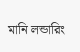মানি লন্ডারিং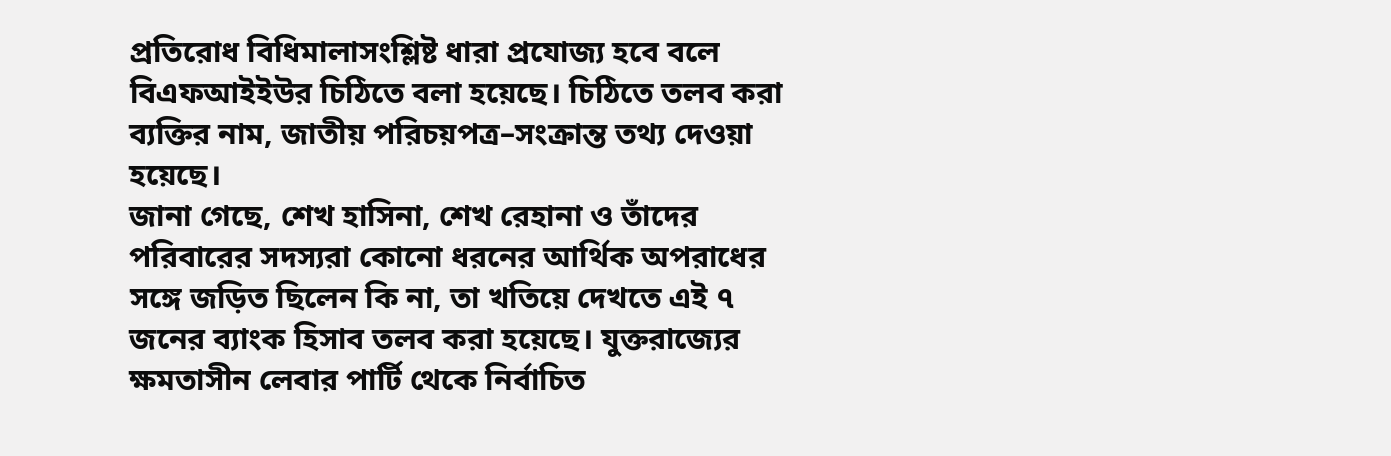প্রতিরোধ বিধিমালাসংশ্লিষ্ট ধারা প্রযোজ্য হবে বলে বিএফআইইউর চিঠিতে বলা হয়েছে। চিঠিতে তলব করা ব্যক্তির নাম, জাতীয় পরিচয়পত্র–সংক্রান্ত তথ্য দেওয়া হয়েছে।
জানা গেছে, শেখ হাসিনা, শেখ রেহানা ও তাঁদের পরিবারের সদস্যরা কোনো ধরনের আর্থিক অপরাধের সঙ্গে জড়িত ছিলেন কি না, তা খতিয়ে দেখতে এই ৭ জনের ব্যাংক হিসাব তলব করা হয়েছে। যুক্তরাজ্যের ক্ষমতাসীন লেবার পার্টি থেকে নির্বাচিত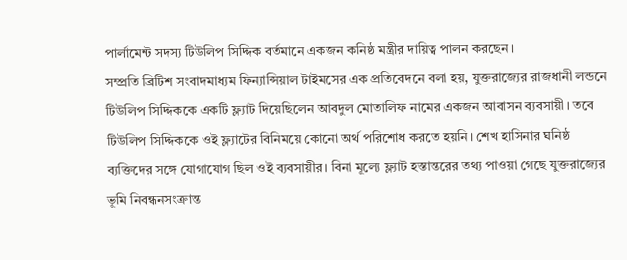পার্লামেন্ট সদস্য টিউলিপ সিদ্দিক বর্তমানে একজন কনিষ্ঠ মন্ত্রীর দায়িত্ব পালন করছেন।
সম্প্রতি ব্রিটিশ সংবাদমাধ্যম ফিন্যান্সিয়াল টাইমসের এক প্রতিবেদনে বলা হয়, যুক্তরাজ্যের রাজধানী লন্ডনে টিউলিপ সিদ্দিককে একটি ফ্ল্যাট দিয়েছিলেন আবদুল মোতালিফ নামের একজন আবাসন ব্যবসায়ী। তবে টিউলিপ সিদ্দিককে ওই ফ্ল্যাটের বিনিময়ে কোনো অর্থ পরিশোধ করতে হয়নি। শেখ হাসিনার ঘনিষ্ঠ ব্যক্তিদের সঙ্গে যোগাযোগ ছিল ওই ব্যবসায়ীর। বিনা মূল্যে ফ্ল্যাট হস্তান্তরের তথ্য পাওয়া গেছে যুক্তরাজ্যের ভূমি নিবন্ধনসংক্রান্ত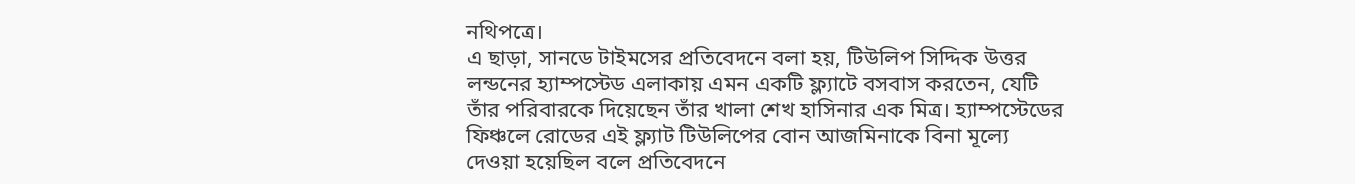নথিপত্রে।
এ ছাড়া, সানডে টাইমসের প্রতিবেদনে বলা হয়, টিউলিপ সিদ্দিক উত্তর লন্ডনের হ্যাম্পস্টেড এলাকায় এমন একটি ফ্ল্যাটে বসবাস করতেন, যেটি তাঁর পরিবারকে দিয়েছেন তাঁর খালা শেখ হাসিনার এক মিত্র। হ্যাম্পস্টেডের ফিঞ্চলে রোডের এই ফ্ল্যাট টিউলিপের বোন আজমিনাকে বিনা মূল্যে দেওয়া হয়েছিল বলে প্রতিবেদনে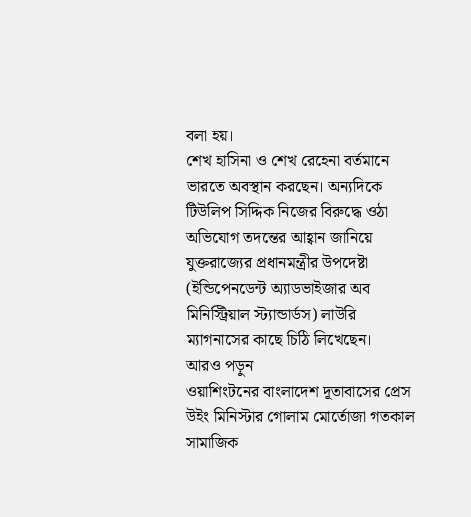বলা হয়।
শেখ হাসিনা ও শেখ রেহেনা বর্তমানে ভারতে অবস্থান করছেন। অন্যদিকে টিউলিপ সিদ্দিক নিজের বিরুদ্ধে ওঠা অভিযোগ তদন্তের আহ্বান জানিয়ে যুক্তরাজ্যের প্রধানমন্ত্রীর উপদেষ্টা (ইন্ডিপেনডেন্ট অ্যাডভাইজার অব মিনিস্ট্রিয়াল স্ট্যান্ডার্ডস) লাউরি ম্যাগনাসের কাছে চিঠি লিখেছেন।
আরও পড়ুন
ওয়াশিংটনের বাংলাদেশ দূতাবাসের প্রেস উইং মিনিস্টার গোলাম মোর্তোজা গতকাল সামাজিক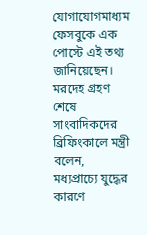যোগাযোগমাধ্যম ফেসবুকে এক পোস্টে এই তথ্য জানিয়েছেন।
মরদেহ গ্রহণ শেষে সাংবাদিকদের ব্রিফিংকালে মন্ত্রী বলেন, মধ্যপ্রাচ্যে যুদ্ধের কারণে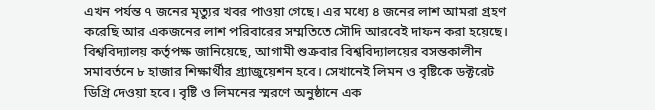এখন পর্যন্ত ৭ জনের মৃত্যুর খবর পাওয়া গেছে। এর মধ্যে ৪ জনের লাশ আমরা গ্রহণ করেছি আর একজনের লাশ পরিবারের সম্মতিতে সৌদি আরবেই দাফন করা হয়েছে।
বিশ্ববিদ্যালয় কর্তৃপক্ষ জানিয়েছে, আগামী শুক্রবার বিশ্ববিদ্যালয়ের বসন্তকালীন সমাবর্তনে ৮ হাজার শিক্ষার্থীর গ্র্যাজুয়েশন হবে। সেখানেই লিমন ও বৃষ্টিকে ডক্টরেট ডিগ্রি দেওয়া হবে। বৃষ্টি ও লিমনের স্মরণে অনুষ্ঠানে এক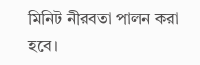মিনিট নীরবতা পালন করা হবে।